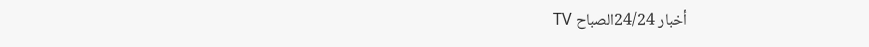أخبار 24/24الصباح TV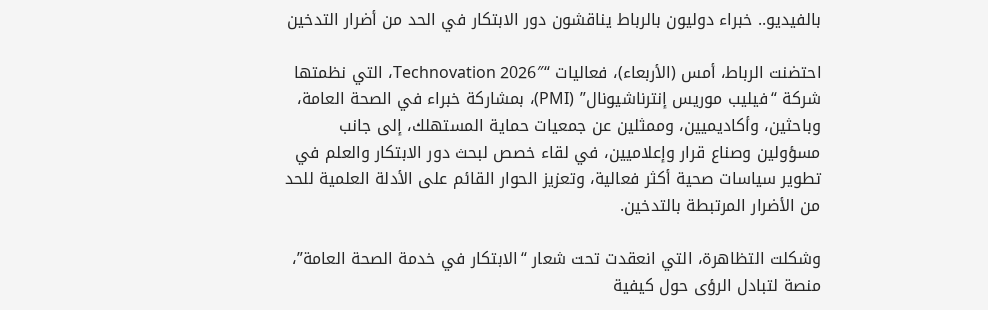بالفيديو.. خبراء دوليون بالرباط يناقشون دور الابتكار في الحد من أضرار التدخين

احتضنت الرباط، أمس (الأربعاء)، فعاليات “Technovation 2026″، التي نظمتها شركة “فيليب موريس إنترناشيونال” (PMI)، بمشاركة خبراء في الصحة العامة، وباحثين، وأكاديميين، وممثلين عن جمعيات حماية المستهلك، إلى جانب مسؤولين وصناع قرار وإعلاميين، في لقاء خصص لبحث دور الابتكار والعلم في تطوير سياسات صحية أكثر فعالية، وتعزيز الحوار القائم على الأدلة العلمية للحد من الأضرار المرتبطة بالتدخين.

وشكلت التظاهرة، التي انعقدت تحت شعار “الابتكار في خدمة الصحة العامة”، منصة لتبادل الرؤى حول كيفية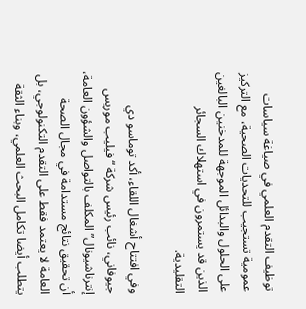توظيف التقدم العلمي في صياغة سياسات عمومية تستجيب للتحديات الصحية، مع التركيز على الحلول والبدائل الموجهة للمدخنين البالغين الذين قد يستمرون في استهلاك السجائر التقليدية.

وفي افتتاح أشغال اللقاء، أكد توماسو دي جيوفاني، نائب رئيس شركة “فيليب موريس إنترناشيونال” المكلف بالتواصل والشؤون العامة، أن تحقيق نتائج مستدامة في مجال الصحة العامة لا يعتمد فقط على التقدم التكنولوجي، بل يتطلب أيضا تكامل البحث العلمي، وبناء الثقة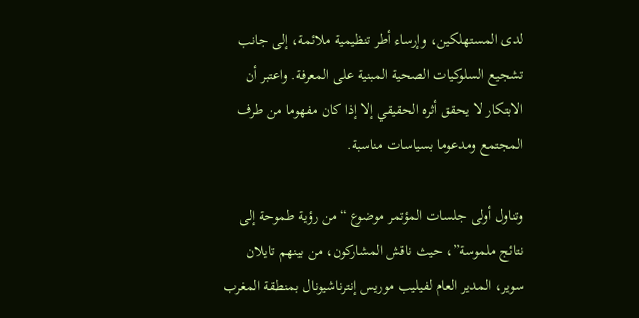لدى المستهلكين، وإرساء أطر تنظيمية ملائمة، إلى جانب تشجيع السلوكيات الصحية المبنية على المعرفة. واعتبر أن الابتكار لا يحقق أثره الحقيقي إلا إذا كان مفهوما من طرف المجتمع ومدعوما بسياسات مناسبة.

وتناول أولى جلسات المؤتمر موضوع “من رؤية طموحة إلى نتائج ملموسة”، حيث ناقش المشاركون، من بينهم تايلان سوير، المدير العام لفيليب موريس إنترناشيونال بمنطقة المغرب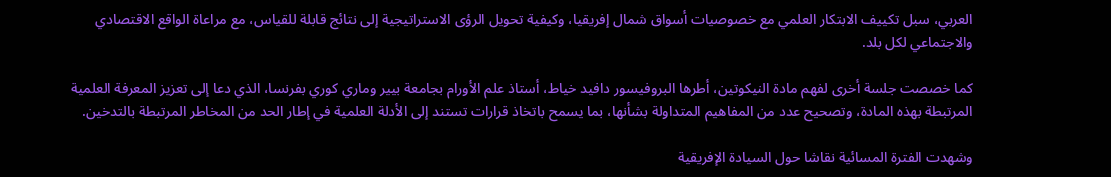العربي، سبل تكييف الابتكار العلمي مع خصوصيات أسواق شمال إفريقيا، وكيفية تحويل الرؤى الاستراتيجية إلى نتائج قابلة للقياس، مع مراعاة الواقع الاقتصادي والاجتماعي لكل بلد.

كما خصصت جلسة أخرى لفهم مادة النيكوتين، أطرها البروفيسور دافيد خياط، أستاذ علم الأورام بجامعة بيير وماري كوري بفرنسا، الذي دعا إلى تعزيز المعرفة العلمية المرتبطة بهذه المادة، وتصحيح عدد من المفاهيم المتداولة بشأنها، بما يسمح باتخاذ قرارات تستند إلى الأدلة العلمية في إطار الحد من المخاطر المرتبطة بالتدخين.

وشهدت الفترة المسائية نقاشا حول السيادة الإفريقية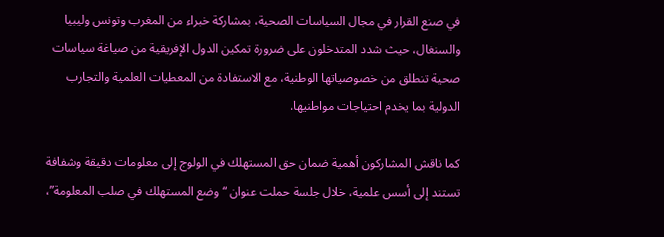في صنع القرار في مجال السياسات الصحية، بمشاركة خبراء من المغرب وتونس وليبيا والسنغال، حيث شدد المتدخلون على ضرورة تمكين الدول الإفريقية من صياغة سياسات صحية تنطلق من خصوصياتها الوطنية، مع الاستفادة من المعطيات العلمية والتجارب الدولية بما يخدم احتياجات مواطنيها.

كما ناقش المشاركون أهمية ضمان حق المستهلك في الولوج إلى معلومات دقيقة وشفافة تستند إلى أسس علمية، خلال جلسة حملت عنوان “وضع المستهلك في صلب المعلومة”،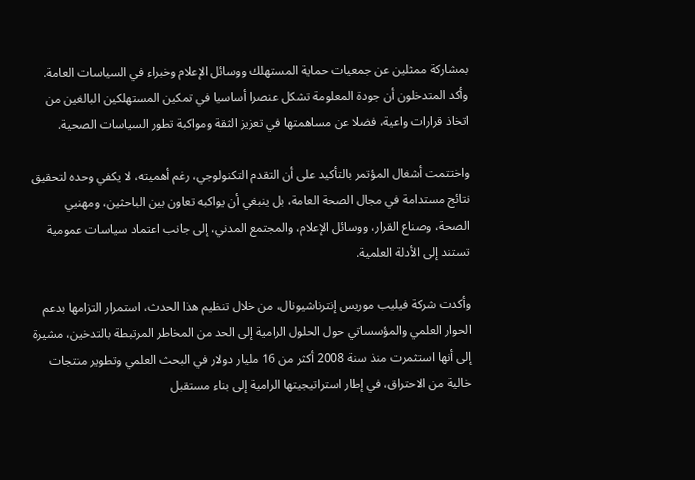بمشاركة ممثلين عن جمعيات حماية المستهلك ووسائل الإعلام وخبراء في السياسات العامة. وأكد المتدخلون أن جودة المعلومة تشكل عنصرا أساسيا في تمكين المستهلكين البالغين من اتخاذ قرارات واعية، فضلا عن مساهمتها في تعزيز الثقة ومواكبة تطور السياسات الصحية.

واختتمت أشغال المؤتمر بالتأكيد على أن التقدم التكنولوجي، رغم أهميته، لا يكفي وحده لتحقيق نتائج مستدامة في مجال الصحة العامة، بل ينبغي أن يواكبه تعاون بين الباحثين، ومهنيي الصحة، وصناع القرار، ووسائل الإعلام، والمجتمع المدني، إلى جانب اعتماد سياسات عمومية تستند إلى الأدلة العلمية.

وأكدت شركة فيليب موريس إنترناشيونال، من خلال تنظيم هذا الحدث، استمرار التزامها بدعم الحوار العلمي والمؤسساتي حول الحلول الرامية إلى الحد من المخاطر المرتبطة بالتدخين، مشيرة إلى أنها استثمرت منذ سنة 2008 أكثر من 16 مليار دولار في البحث العلمي وتطوير منتجات خالية من الاحتراق، في إطار استراتيجيتها الرامية إلى بناء مستقبل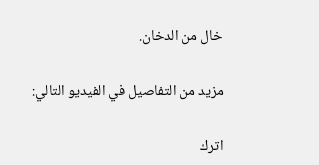خال من الدخان.

مزيد من التفاصيل في الفيديو التالي:

اترك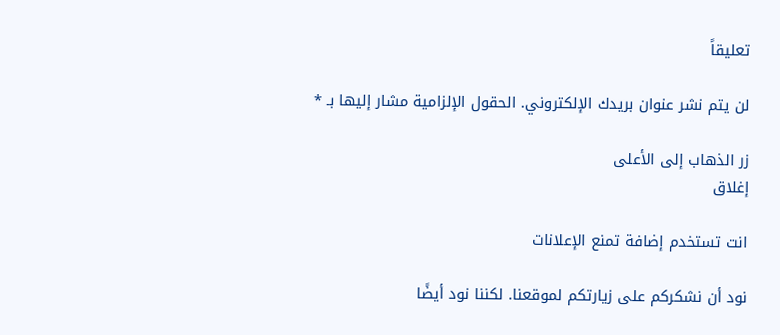تعليقاً

لن يتم نشر عنوان بريدك الإلكتروني. الحقول الإلزامية مشار إليها بـ *

زر الذهاب إلى الأعلى
إغلاق

انت تستخدم إضافة تمنع الإعلانات

نود أن نشكركم على زيارتكم لموقعنا. لكننا نود أيضًا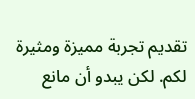تقديم تجربة مميزة ومثيرة لكم. لكن يبدو أن مانع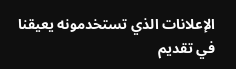الإعلانات الذي تستخدمونه يعيقنا في تقديم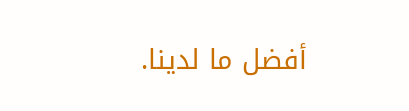أفضل ما لدينا.